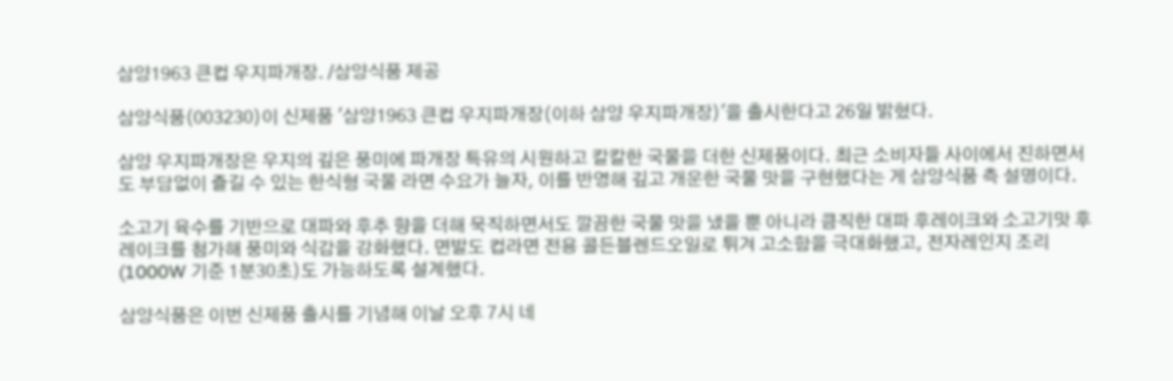삼양1963 큰컵 우지파개장. /삼양식품 제공

삼양식품(003230)이 신제품 '삼양1963 큰컵 우지파개장(이하 삼양 우지파개장)'을 출시한다고 26일 밝혔다.

삼양 우지파개장은 우지의 깊은 풍미에 파개장 특유의 시원하고 칼칼한 국물을 더한 신제품이다. 최근 소비자들 사이에서 진하면서도 부담없이 즐길 수 있는 한식형 국물 라면 수요가 늘자, 이를 반영해 깊고 개운한 국물 맛을 구현했다는 게 삼양식품 측 설명이다.

소고기 육수를 기반으로 대파와 후추 향을 더해 묵직하면서도 깔끔한 국물 맛을 냈을 뿐 아니라 큼직한 대파 후레이크와 소고기맛 후레이크를 첨가해 풍미와 식감을 강화했다. 면발도 컵라면 전용 콜든블렌드오일로 튀겨 고소함을 극대화했고, 전자레인지 조리(1000W 기준 1분30초)도 가능하도록 설계했다.

삼양식품은 이번 신제품 출시를 기념해 이날 오후 7시 네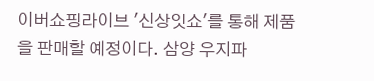이버쇼핑라이브 '신상잇쇼'를 통해 제품을 판매할 예정이다. 삼양 우지파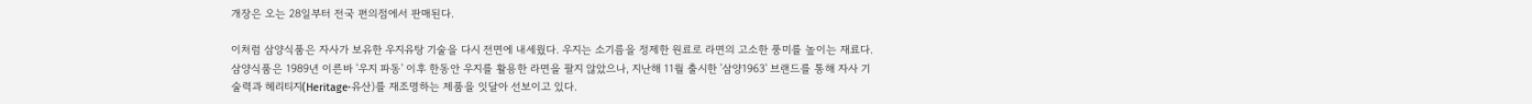개장은 오는 28일부터 전국 편의점에서 판매된다.

이처럼 삼양식품은 자사가 보유한 우지유탕 기술을 다시 전면에 내세웠다. 우지는 소기름을 정제한 원료로 라면의 고소한 풍미를 높이는 재료다. 삼양식품은 1989년 이른바 '우지 파동' 이후 한동안 우지를 활용한 라면을 팔지 않았으나, 지난해 11월 출시한 '삼양1963' 브랜드를 통해 자사 기술력과 헤리티지(Heritage·유산)를 재조명하는 제품을 잇달아 선보이고 있다.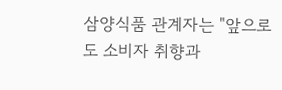삼양식품 관계자는 "앞으로도 소비자 취향과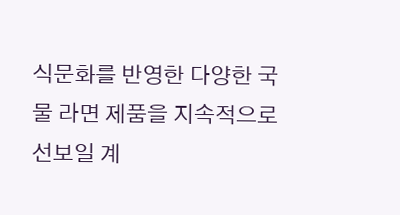식문화를 반영한 다양한 국물 라면 제품을 지속적으로 선보일 계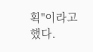획"이라고 했다.